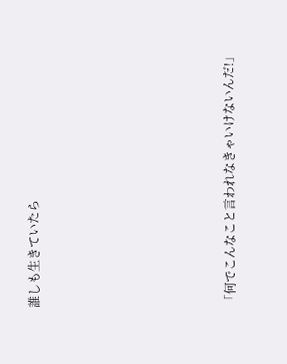誰しも生きていたら







「何でこんなこと言われなきゃいけないんだ!」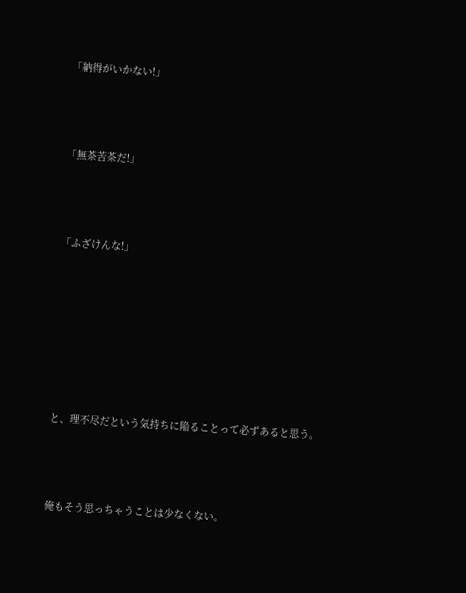「納得がいかない!」



「無茶苦茶だ!」



「ふざけんな!」







と、理不尽だという気持ちに陥ることって必ずあると思う。



俺もそう思っちゃうことは少なくない。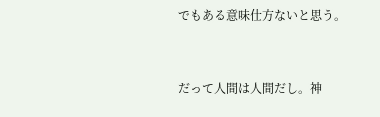でもある意味仕方ないと思う。



だって人間は人間だし。神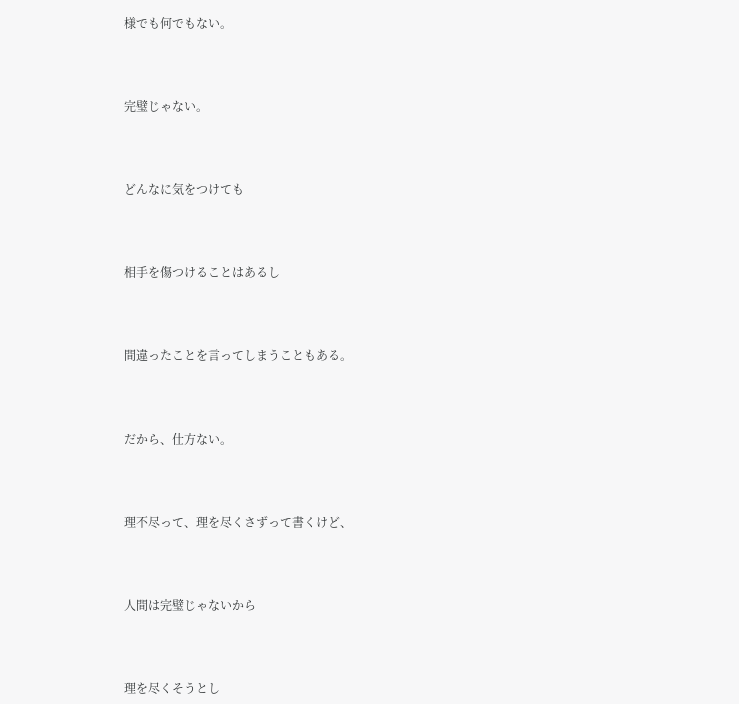様でも何でもない。



完璧じゃない。



どんなに気をつけても



相手を傷つけることはあるし



間違ったことを言ってしまうこともある。



だから、仕方ない。



理不尽って、理を尽くさずって書くけど、



人間は完璧じゃないから



理を尽くそうとし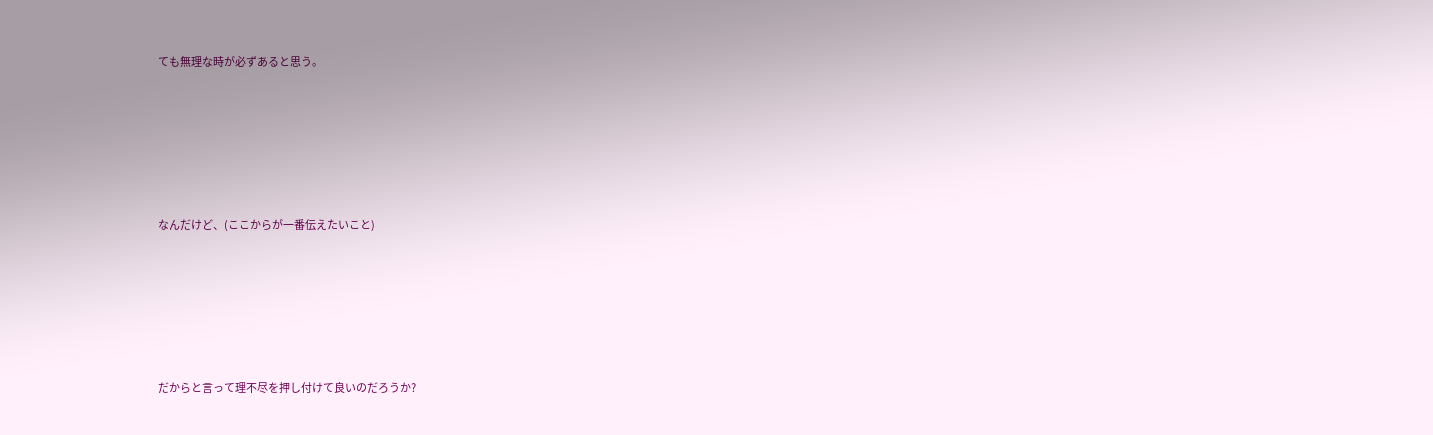ても無理な時が必ずあると思う。







なんだけど、(ここからが一番伝えたいこと)







だからと言って理不尽を押し付けて良いのだろうか?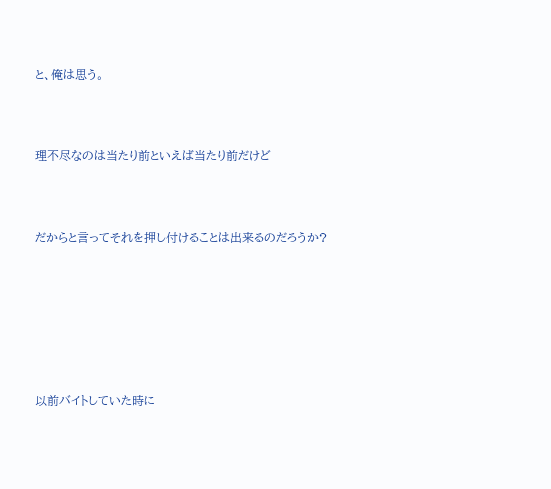と、俺は思う。



理不尽なのは当たり前といえば当たり前だけど



だからと言ってそれを押し付けることは出来るのだろうか?







以前バイトしていた時に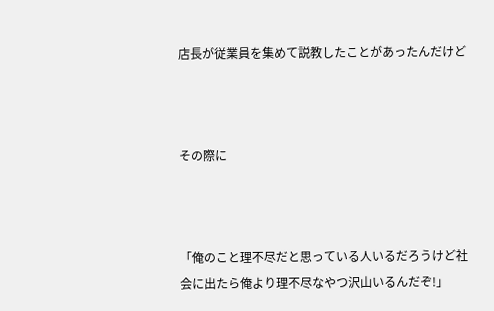店長が従業員を集めて説教したことがあったんだけど



その際に



「俺のこと理不尽だと思っている人いるだろうけど社会に出たら俺より理不尽なやつ沢山いるんだぞ!」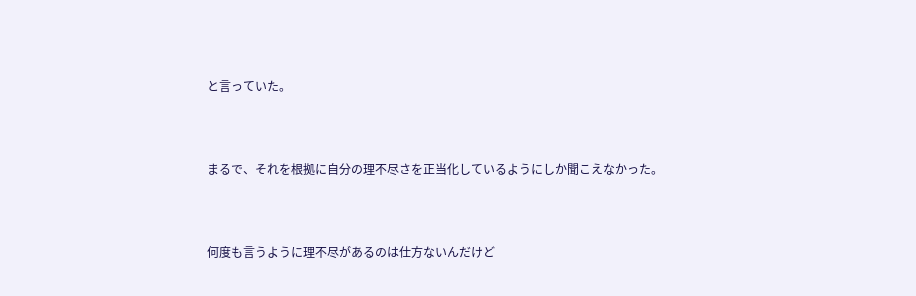と言っていた。



まるで、それを根拠に自分の理不尽さを正当化しているようにしか聞こえなかった。



何度も言うように理不尽があるのは仕方ないんだけど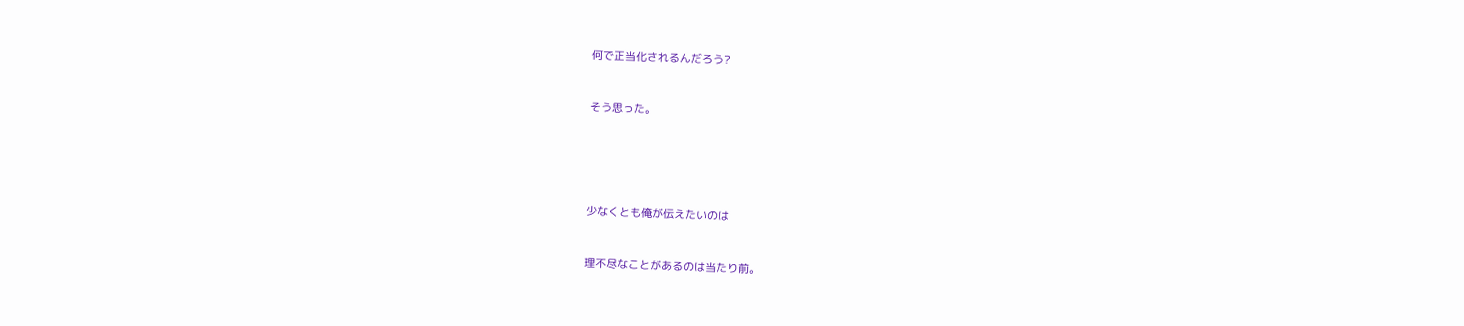何で正当化されるんだろう?



そう思った。







少なくとも俺が伝えたいのは



理不尽なことがあるのは当たり前。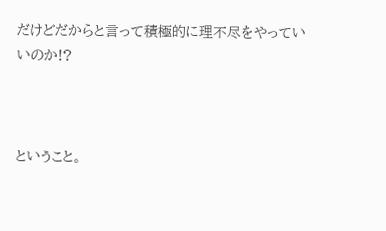だけどだからと言って積極的に理不尽をやっていいのか!?



ということ。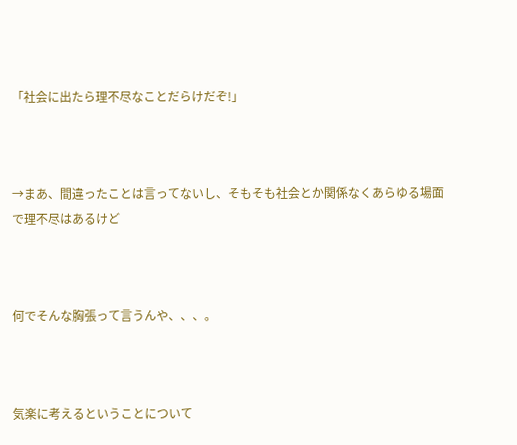「社会に出たら理不尽なことだらけだぞ!」



→まあ、間違ったことは言ってないし、そもそも社会とか関係なくあらゆる場面で理不尽はあるけど



何でそんな胸張って言うんや、、、。



気楽に考えるということについて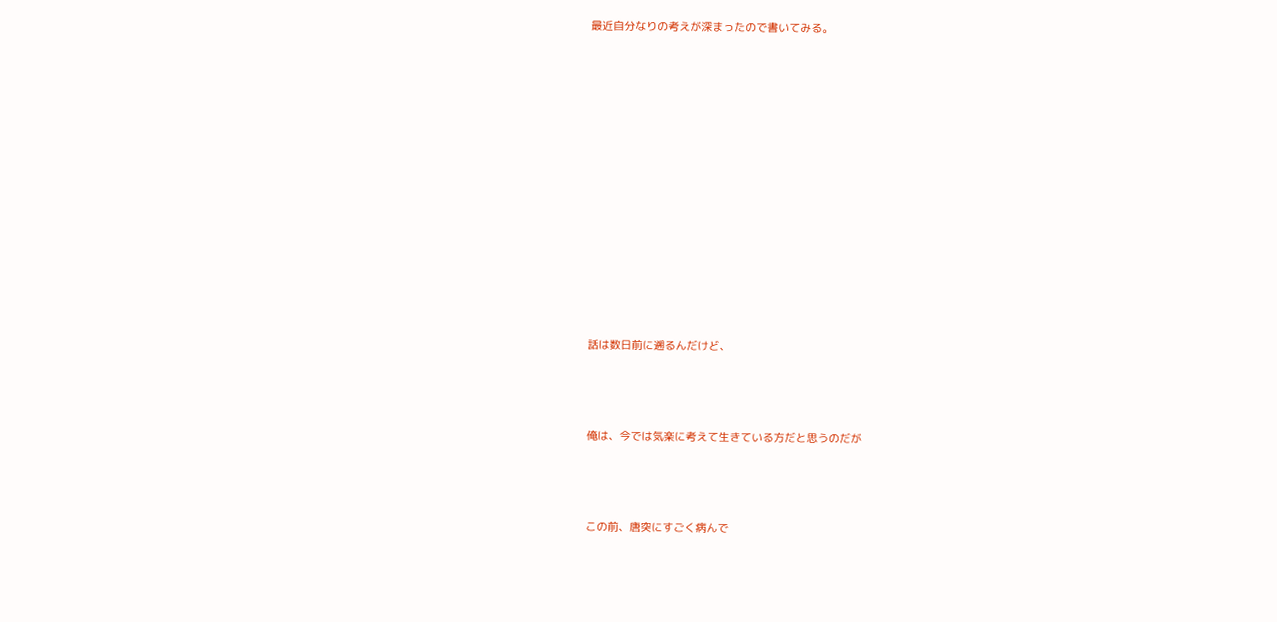最近自分なりの考えが深まったので書いてみる。













話は数日前に遡るんだけど、



俺は、今では気楽に考えて生きている方だと思うのだが



この前、唐突にすごく病んで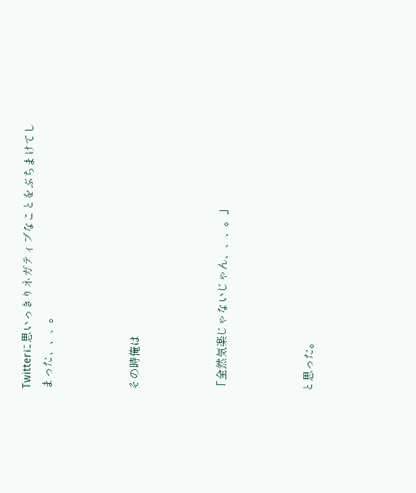Twitterに思いっきりネガティブなことをぶちまけてしまった、、、。



その時俺は



「全然気楽じゃないじゃん、、、。」



と思った。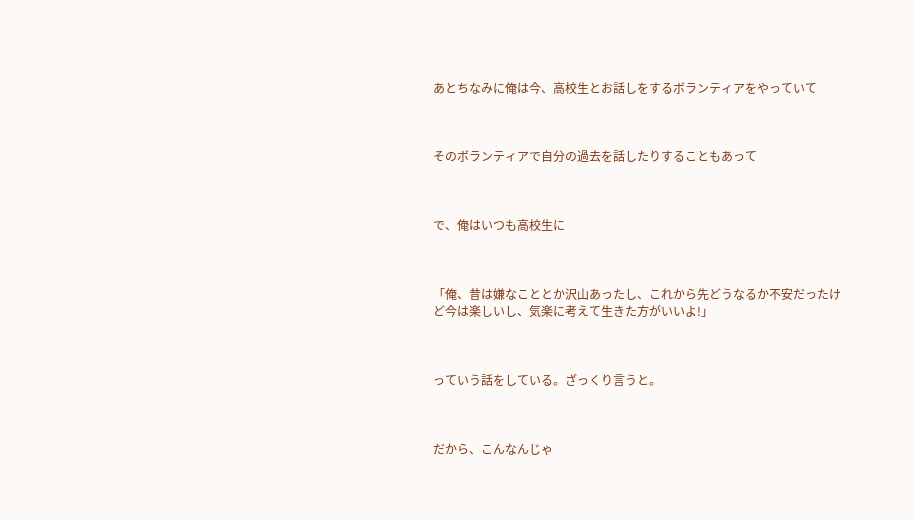あとちなみに俺は今、高校生とお話しをするボランティアをやっていて



そのボランティアで自分の過去を話したりすることもあって



で、俺はいつも高校生に



「俺、昔は嫌なこととか沢山あったし、これから先どうなるか不安だったけど今は楽しいし、気楽に考えて生きた方がいいよ!」



っていう話をしている。ざっくり言うと。



だから、こんなんじゃ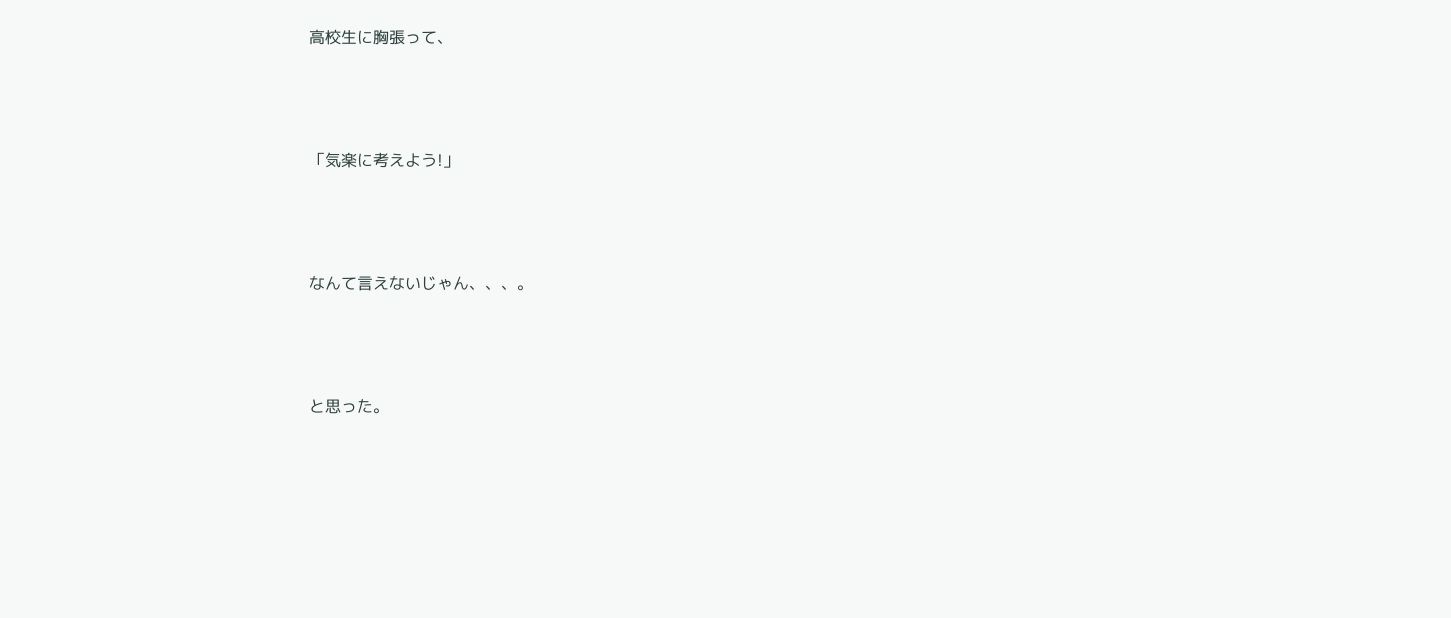高校生に胸張って、



「気楽に考えよう!」



なんて言えないじゃん、、、。



と思った。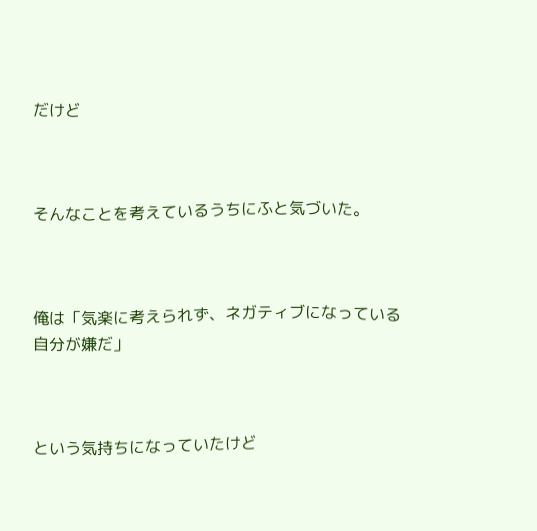だけど



そんなことを考えているうちにふと気づいた。



俺は「気楽に考えられず、ネガティブになっている自分が嫌だ」



という気持ちになっていたけど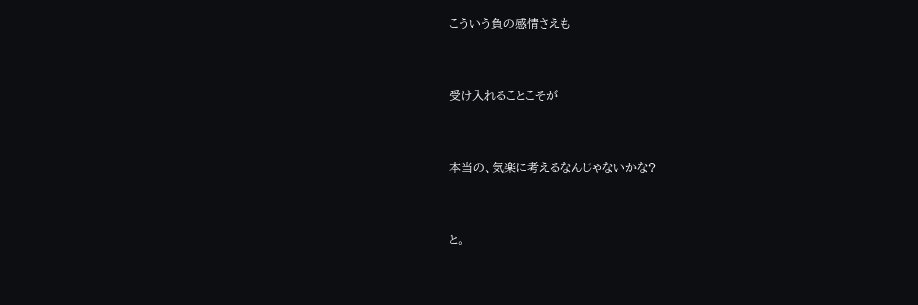こういう負の感情さえも



受け入れることこそが



本当の、気楽に考えるなんじゃないかな?



と。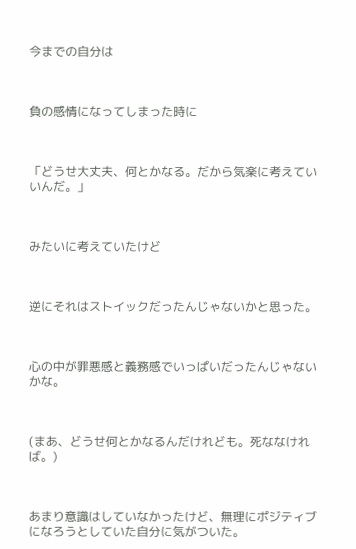今までの自分は



負の感情になってしまった時に



「どうせ大丈夫、何とかなる。だから気楽に考えていいんだ。」



みたいに考えていたけど



逆にそれはストイックだったんじゃないかと思った。



心の中が罪悪感と義務感でいっぱいだったんじゃないかな。



(まあ、どうせ何とかなるんだけれども。死ななければ。)



あまり意識はしていなかったけど、無理にポジティブになろうとしていた自分に気がついた。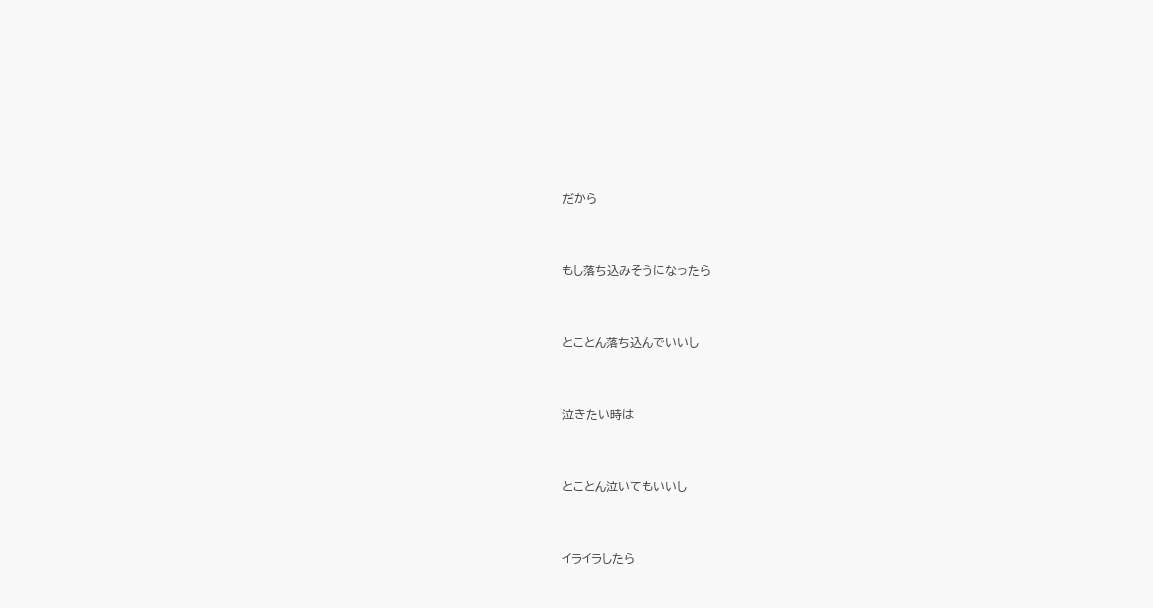だから



もし落ち込みそうになったら



とことん落ち込んでいいし



泣きたい時は



とことん泣いてもいいし



イライラしたら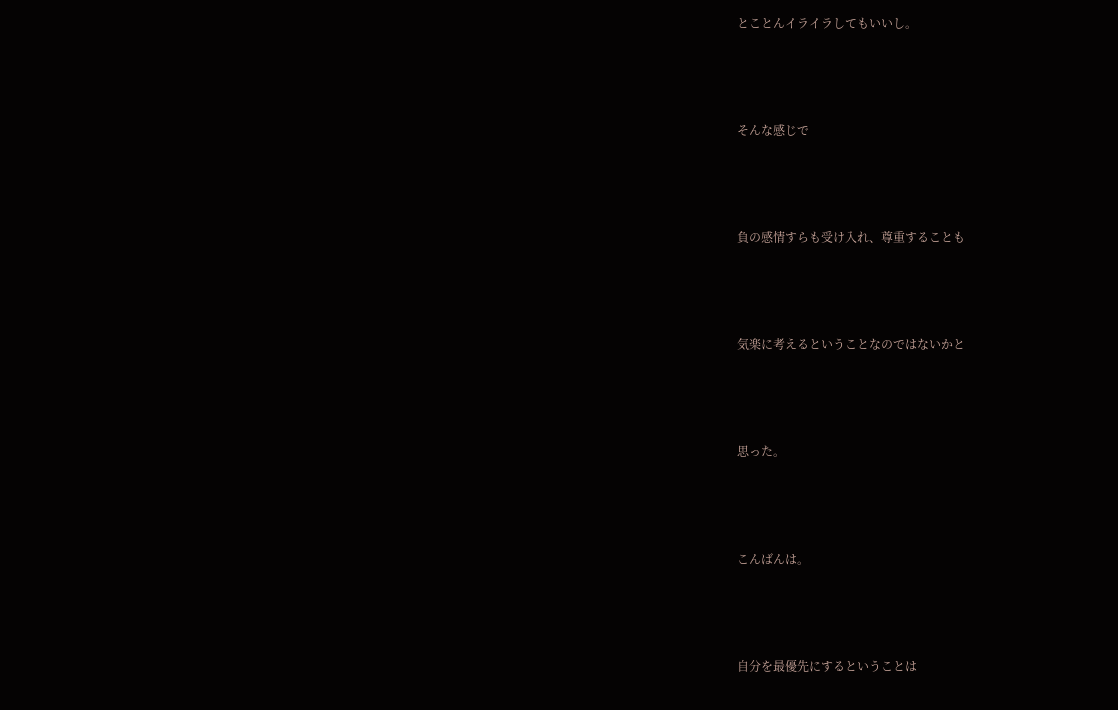とことんイライラしてもいいし。



そんな感じで



負の感情すらも受け入れ、尊重することも



気楽に考えるということなのではないかと



思った。



こんばんは。



自分を最優先にするということは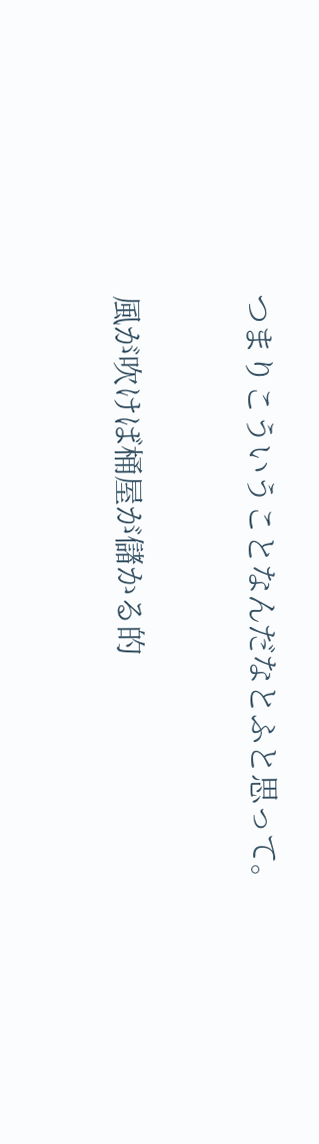つまりこういうことなんだなとふと思って。



風が吹けば桶屋が儲かる的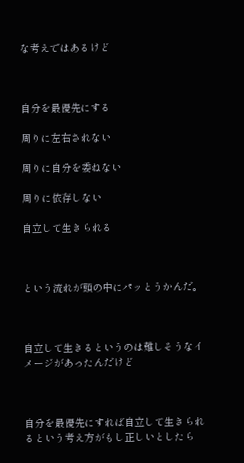な考えではあるけど



自分を最優先にする

周りに左右されない

周りに自分を委ねない

周りに依存しない

自立して生きられる



という流れが頭の中にパッとうかんだ。



自立して生きるというのは難しそうなイメージがあったんだけど



自分を最優先にすれば自立して生きられるという考え方がもし正しいとしたら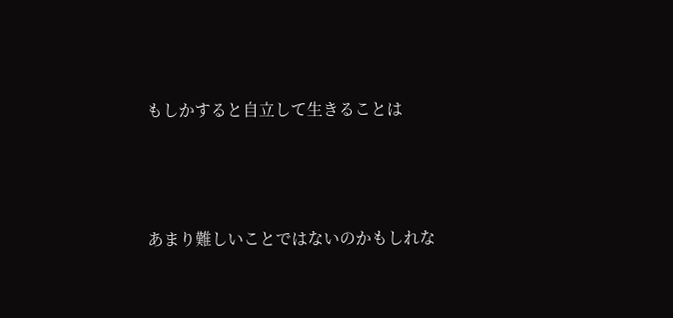もしかすると自立して生きることは



あまり難しいことではないのかもしれな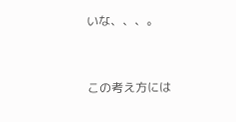いな、、、。



この考え方には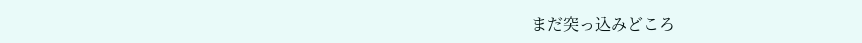まだ突っ込みどころ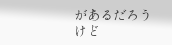があるだろうけど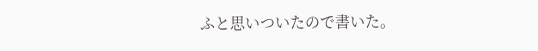ふと思いついたので書いた。